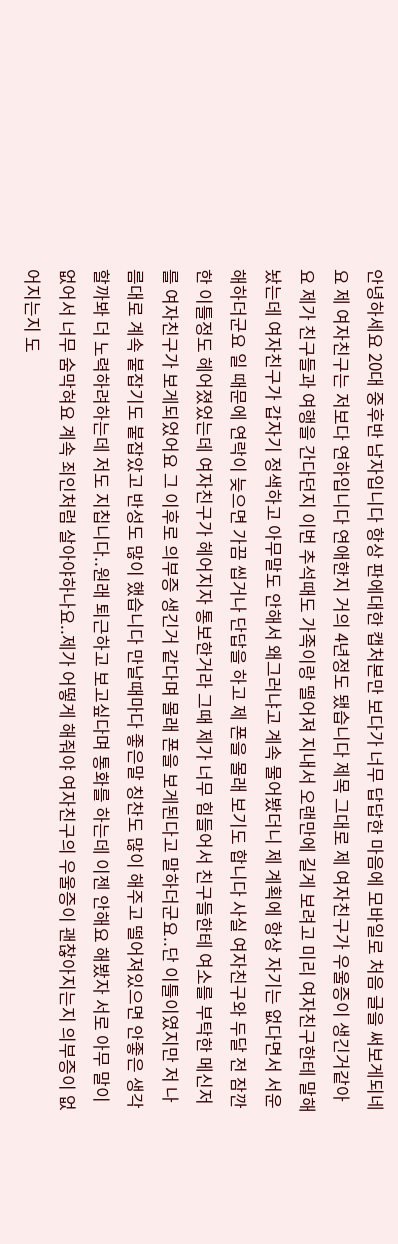안녕하세요 20대 중후반 남자입니다 항상 판에대한 캡처본만 보다가 너무 답답한 마음에 모바일로 처음 글을 써보게되네요 제 여자친구는 저보다 연하입니다 연애한지 거의 4년정도 됐습니다 제목 그대로 제 여자친구가 우울증이 생긴거같아요 제가 친구들과 여행을 간다던지 이번 추석때도 가족이랑 떨어져 지내서 오랜만에 길게 보려고 미리 여자친구한테 말해놨는데 여자친구가 갑자기 정색하고 아무말도 안해서 왜그러냐고 계속 물어봤더니 제 계획에 항상 자기는 없다면서 서운해하더군요 일 때문에 연락이 늦으면 가끔 씹거나 단답을 하고 제 폰을 몰래 보기도 합니다 사실 여자친구와 두달 전 잠깐 한 이틀정도 헤어졌었는데 여자친구가 헤어지자 통보한거라 그때 제가 너무 힘들어서 친구들한테 여소를 부탁한 메신저를 여자친구가 보게되었어요 그 이후로 의부증 생긴거 같다며 몰래 폰을 보게된다고 말하더군요..단 이틀이였지만 저 나름대로 계속 붙잡기도 붙잡았고 반성도 많이 했습니다 만날때마다 좋은말 칭찬도 많이 해주고 떨어져있으면 안좋은 생각할까봐 더 노력하려하는데 저도 지칩니다..원래 퇴근하고 보고싶다며 통화를 하는데 이젠 안해요 해봤자 서로 아무 말이 없어서 너무 숨막혀요 계속 죄인처럼 살아야하나요..제가 어떻게 해줘야 여자친구의 우울증이 괜찮아지는지 의부증이 없어지는지 도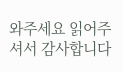와주세요 읽어주셔서 감사합니다